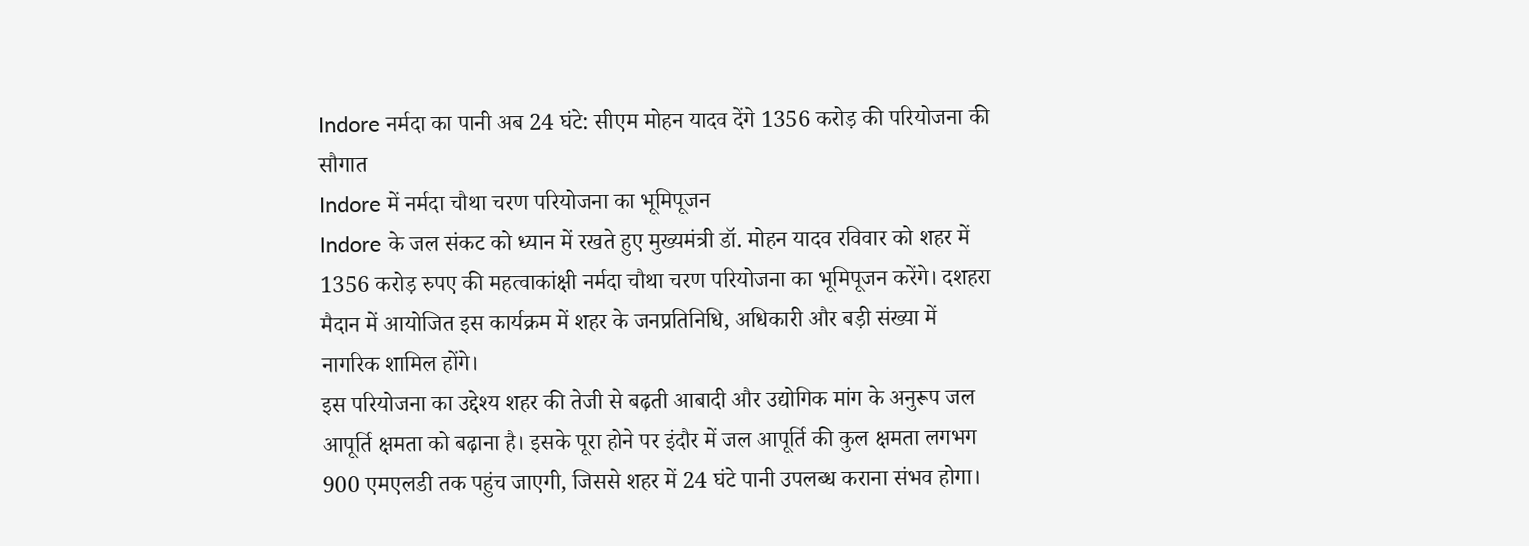Indore नर्मदा का पानी अब 24 घंटे: सीएम मोहन यादव देंगे 1356 करोड़ की परियोजना की सौगात
Indore में नर्मदा चौथा चरण परियोजना का भूमिपूजन
Indore के जल संकट को ध्यान में रखते हुए मुख्यमंत्री डॉ. मोहन यादव रविवार को शहर में 1356 करोड़ रुपए की महत्वाकांक्षी नर्मदा चौथा चरण परियोजना का भूमिपूजन करेंगे। दशहरा मैदान में आयोजित इस कार्यक्रम में शहर के जनप्रतिनिधि, अधिकारी और बड़ी संख्या में नागरिक शामिल होंगे।
इस परियोजना का उद्देश्य शहर की तेजी से बढ़ती आबादी और उद्योगिक मांग के अनुरूप जल आपूर्ति क्षमता को बढ़ाना है। इसके पूरा होने पर इंदौर में जल आपूर्ति की कुल क्षमता लगभग 900 एमएलडी तक पहुंच जाएगी, जिससे शहर में 24 घंटे पानी उपलब्ध कराना संभव होगा।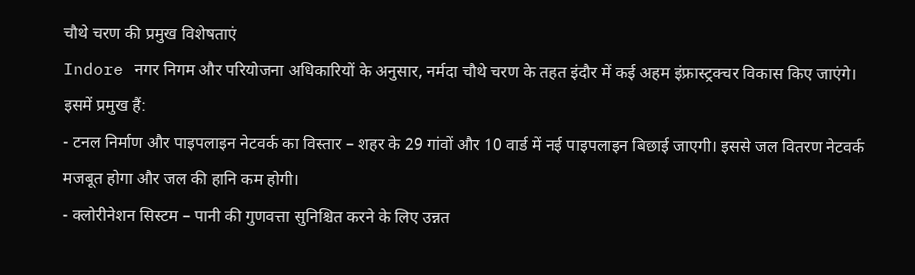चौथे चरण की प्रमुख विशेषताएं
Indore नगर निगम और परियोजना अधिकारियों के अनुसार, नर्मदा चौथे चरण के तहत इंदौर में कई अहम इंफ्रास्ट्रक्चर विकास किए जाएंगे। इसमें प्रमुख हैं:
- टनल निर्माण और पाइपलाइन नेटवर्क का विस्तार – शहर के 29 गांवों और 10 वार्ड में नई पाइपलाइन बिछाई जाएगी। इससे जल वितरण नेटवर्क मजबूत होगा और जल की हानि कम होगी।
- क्लोरीनेशन सिस्टम – पानी की गुणवत्ता सुनिश्चित करने के लिए उन्नत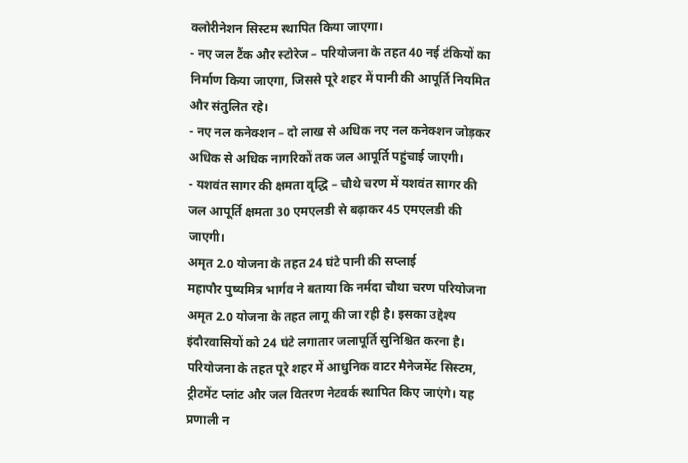क्लोरीनेशन सिस्टम स्थापित किया जाएगा।
- नए जल टैंक और स्टोरेज – परियोजना के तहत 40 नई टंकियों का निर्माण किया जाएगा, जिससे पूरे शहर में पानी की आपूर्ति नियमित और संतुलित रहे।
- नए नल कनेक्शन – दो लाख से अधिक नए नल कनेक्शन जोड़कर अधिक से अधिक नागरिकों तक जल आपूर्ति पहुंचाई जाएगी।
- यशवंत सागर की क्षमता वृद्धि – चौथे चरण में यशवंत सागर की जल आपूर्ति क्षमता 30 एमएलडी से बढ़ाकर 45 एमएलडी की जाएगी।
अमृत 2.0 योजना के तहत 24 घंटे पानी की सप्लाई
महापौर पुष्यमित्र भार्गव ने बताया कि नर्मदा चौथा चरण परियोजना अमृत 2.0 योजना के तहत लागू की जा रही है। इसका उद्देश्य इंदौरवासियों को 24 घंटे लगातार जलापूर्ति सुनिश्चित करना है।
परियोजना के तहत पूरे शहर में आधुनिक वाटर मैनेजमेंट सिस्टम, ट्रीटमेंट प्लांट और जल वितरण नेटवर्क स्थापित किए जाएंगे। यह प्रणाली न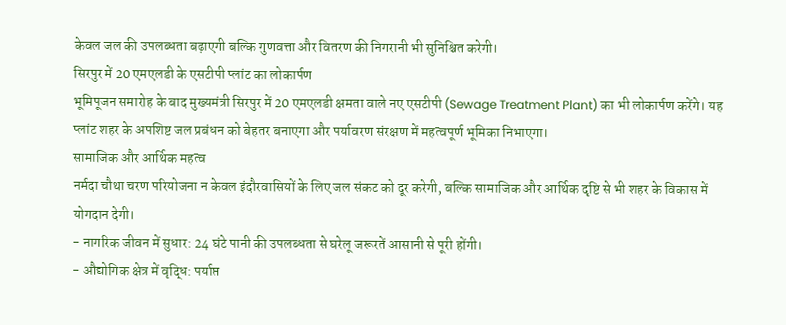केवल जल की उपलब्धता बढ़ाएगी बल्कि गुणवत्ता और वितरण की निगरानी भी सुनिश्चित करेगी।
सिरपुर में 20 एमएलडी के एसटीपी प्लांट का लोकार्पण
भूमिपूजन समारोह के बाद मुख्यमंत्री सिरपुर में 20 एमएलडी क्षमता वाले नए एसटीपी (Sewage Treatment Plant) का भी लोकार्पण करेंगे। यह प्लांट शहर के अपशिष्ट जल प्रबंधन को बेहतर बनाएगा और पर्यावरण संरक्षण में महत्वपूर्ण भूमिका निभाएगा।
सामाजिक और आर्थिक महत्व
नर्मदा चौथा चरण परियोजना न केवल इंदौरवासियों के लिए जल संकट को दूर करेगी, बल्कि सामाजिक और आर्थिक दृष्टि से भी शहर के विकास में योगदान देगी।
- नागरिक जीवन में सुधार: 24 घंटे पानी की उपलब्धता से घरेलू जरूरतें आसानी से पूरी होंगी।
- औद्योगिक क्षेत्र में वृद्धि: पर्याप्त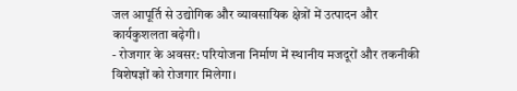जल आपूर्ति से उद्योगिक और व्यावसायिक क्षेत्रों में उत्पादन और कार्यकुशलता बढ़ेगी।
- रोजगार के अवसर: परियोजना निर्माण में स्थानीय मजदूरों और तकनीकी विशेषज्ञों को रोजगार मिलेगा।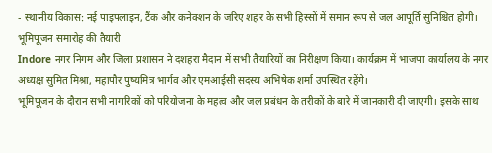- स्थानीय विकास: नई पाइपलाइन, टैंक और कनेक्शन के जरिए शहर के सभी हिस्सों में समान रूप से जल आपूर्ति सुनिश्चित होगी।
भूमिपूजन समारोह की तैयारी
Indore नगर निगम और जिला प्रशासन ने दशहरा मैदान में सभी तैयारियों का निरीक्षण किया। कार्यक्रम में भाजपा कार्यालय के नगर अध्यक्ष सुमित मिश्रा, महापौर पुष्यमित्र भार्गव और एमआईसी सदस्य अभिषेक शर्मा उपस्थित रहेंगे।
भूमिपूजन के दौरान सभी नागरिकों को परियोजना के महत्व और जल प्रबंधन के तरीकों के बारे में जानकारी दी जाएगी। इसके साथ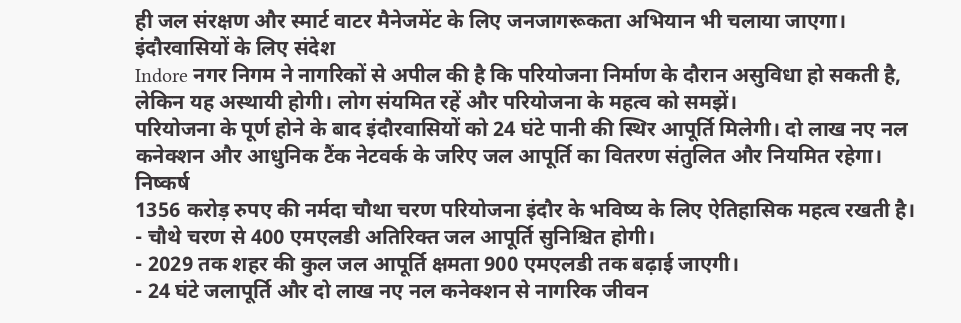ही जल संरक्षण और स्मार्ट वाटर मैनेजमेंट के लिए जनजागरूकता अभियान भी चलाया जाएगा।
इंदौरवासियों के लिए संदेश
Indore नगर निगम ने नागरिकों से अपील की है कि परियोजना निर्माण के दौरान असुविधा हो सकती है, लेकिन यह अस्थायी होगी। लोग संयमित रहें और परियोजना के महत्व को समझें।
परियोजना के पूर्ण होने के बाद इंदौरवासियों को 24 घंटे पानी की स्थिर आपूर्ति मिलेगी। दो लाख नए नल कनेक्शन और आधुनिक टैंक नेटवर्क के जरिए जल आपूर्ति का वितरण संतुलित और नियमित रहेगा।
निष्कर्ष
1356 करोड़ रुपए की नर्मदा चौथा चरण परियोजना इंदौर के भविष्य के लिए ऐतिहासिक महत्व रखती है।
- चौथे चरण से 400 एमएलडी अतिरिक्त जल आपूर्ति सुनिश्चित होगी।
- 2029 तक शहर की कुल जल आपूर्ति क्षमता 900 एमएलडी तक बढ़ाई जाएगी।
- 24 घंटे जलापूर्ति और दो लाख नए नल कनेक्शन से नागरिक जीवन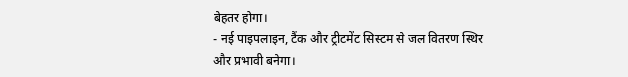बेहतर होगा।
- नई पाइपलाइन, टैंक और ट्रीटमेंट सिस्टम से जल वितरण स्थिर और प्रभावी बनेगा।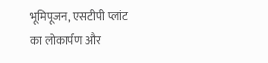भूमिपूजन, एसटीपी प्लांट का लोकार्पण और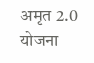अमृत 2.0 योजना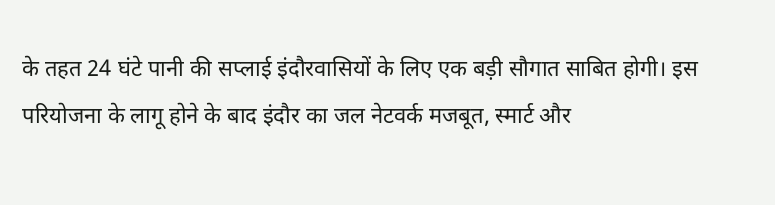के तहत 24 घंटे पानी की सप्लाई इंदौरवासियों के लिए एक बड़ी सौगात साबित होगी। इस परियोजना के लागू होने के बाद इंदौर का जल नेटवर्क मजबूत, स्मार्ट और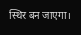स्थिर बन जाएगा।